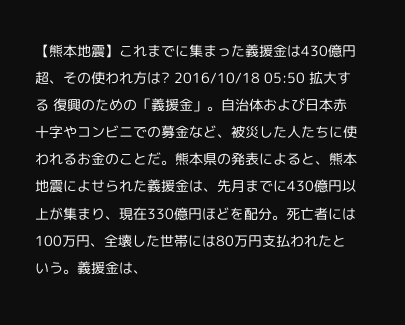【熊本地震】これまでに集まった義援金は430億円超、その使われ方は? 2016/10/18 05:50 拡大する 復興のための「義援金」。自治体および日本赤十字やコンビニでの募金など、被災した人たちに使われるお金のことだ。熊本県の発表によると、熊本地震によせられた義援金は、先月までに430億円以上が集まり、現在330億円ほどを配分。死亡者には100万円、全壊した世帯には80万円支払われたという。義援金は、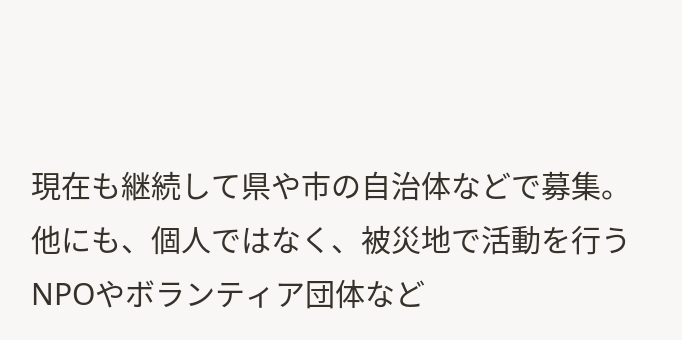現在も継続して県や市の自治体などで募集。他にも、個人ではなく、被災地で活動を行うNPOやボランティア団体など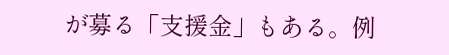が募る「支援金」もある。例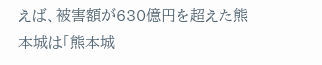えば、被害額が630億円を超えた熊本城は「熊本城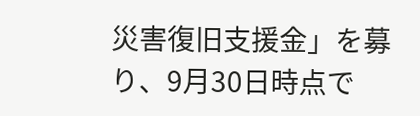災害復旧支援金」を募り、9月30日時点で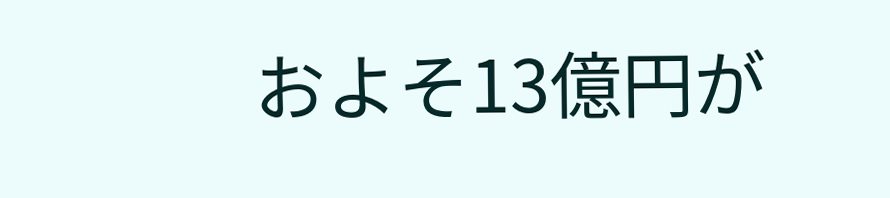およそ13億円が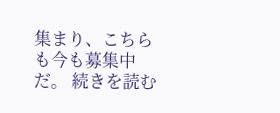集まり、こちらも今も募集中だ。 続きを読む